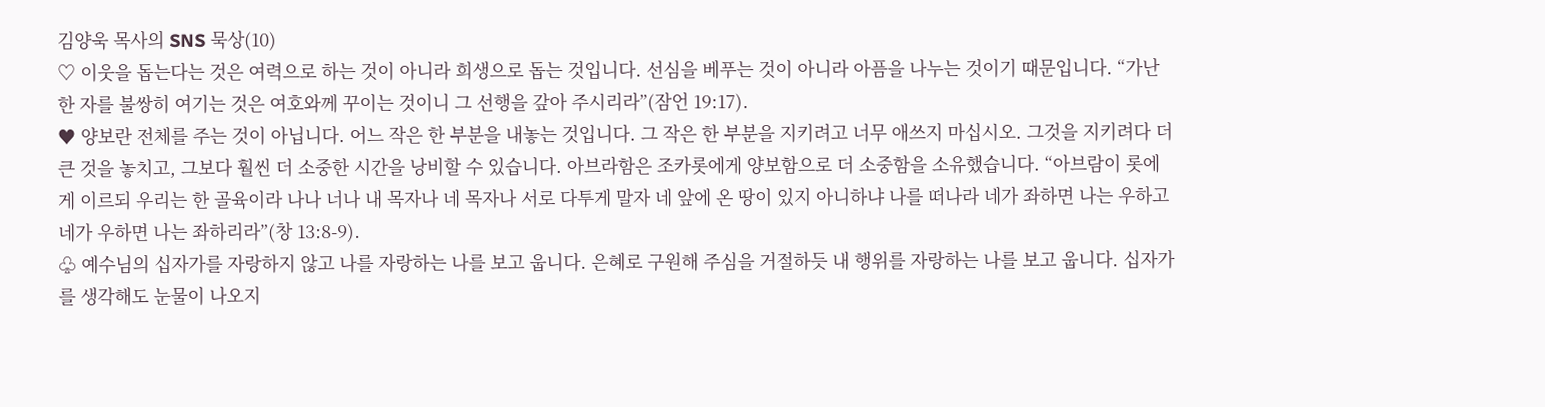김양욱 목사의 SNS 묵상(10)
♡ 이웃을 돕는다는 것은 여력으로 하는 것이 아니라 희생으로 돕는 것입니다. 선심을 베푸는 것이 아니라 아픔을 나누는 것이기 때문입니다. “가난한 자를 불쌍히 여기는 것은 여호와께 꾸이는 것이니 그 선행을 갚아 주시리라”(잠언 19:17).
♥ 양보란 전체를 주는 것이 아닙니다. 어느 작은 한 부분을 내놓는 것입니다. 그 작은 한 부분을 지키려고 너무 애쓰지 마십시오. 그것을 지키려다 더 큰 것을 놓치고, 그보다 훨씬 더 소중한 시간을 낭비할 수 있습니다. 아브라함은 조카롯에게 양보함으로 더 소중함을 소유했습니다. “아브람이 롯에게 이르되 우리는 한 골육이라 나나 너나 내 목자나 네 목자나 서로 다투게 말자 네 앞에 온 땅이 있지 아니하냐 나를 떠나라 네가 좌하면 나는 우하고 네가 우하면 나는 좌하리라”(창 13:8-9).
♧ 예수님의 십자가를 자랑하지 않고 나를 자랑하는 나를 보고 웁니다. 은혜로 구원해 주심을 거절하듯 내 행위를 자랑하는 나를 보고 웁니다. 십자가를 생각해도 눈물이 나오지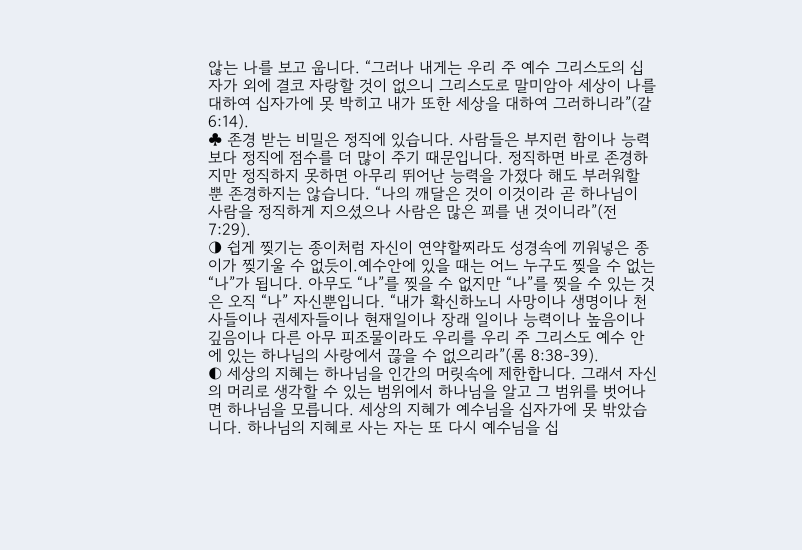않는 나를 보고 웁니다. “그러나 내게는 우리 주 예수 그리스도의 십자가 외에 결코 자랑할 것이 없으니 그리스도로 말미암아 세상이 나를 대하여 십자가에 못 박히고 내가 또한 세상을 대하여 그러하니라”(갈 6:14).
♣ 존경 받는 비밀은 정직에 있습니다. 사람들은 부지런 함이나 능력보다 정직에 점수를 더 많이 주기 때문입니다. 정직하면 바로 존경하지만 정직하지 못하면 아무리 뛰어난 능력을 가졌다 해도 부러워할 뿐 존경하지는 않습니다. “나의 깨달은 것이 이것이라 곧 하나님이 사람을 정직하게 지으셨으나 사람은 많은 꾀를 낸 것이니라”(전 7:29).
◑ 쉽게 찢기는 종이처럼 자신이 연약할찌라도 성경속에 끼워넣은 종이가 찢기울 수 없듯이.예수안에 있을 때는 어느 누구도 찢을 수 없는 “나”가 됩니다. 아무도 “나”를 찢을 수 없지만 “나”를 찢을 수 있는 것은 오직 “나” 자신뿐입니다. “내가 확신하노니 사망이나 생명이나 천사들이나 권세자들이나 현재일이나 장래 일이나 능력이나 높음이나 깊음이나 다른 아무 피조물이라도 우리를 우리 주 그리스도 예수 안에 있는 하나님의 사랑에서 끊을 수 없으리라”(롬 8:38-39).
◐ 세상의 지혜는 하나님을 인간의 머릿속에 제한합니다. 그래서 자신의 머리로 생각할 수 있는 범위에서 하나님을 알고 그 범위를 벗어나면 하나님을 모릅니다. 세상의 지혜가 예수님을 십자가에 못 밖았습니다. 하나님의 지혜로 사는 자는 또 다시 예수님을 십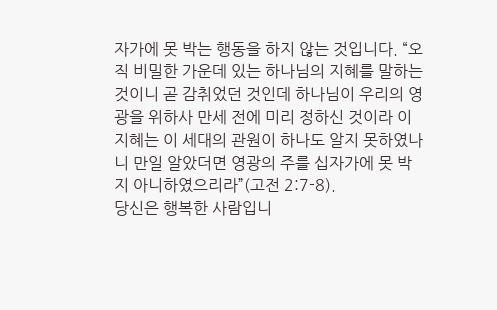자가에 못 박는 행동을 하지 않는 것입니다. “오직 비밀한 가운데 있는 하나님의 지혜를 말하는 것이니 곧 감취었던 것인데 하나님이 우리의 영광을 위하사 만세 전에 미리 정하신 것이라 이 지혜는 이 세대의 관원이 하나도 알지 못하였나니 만일 알았더면 영광의 주를 십자가에 못 박지 아니하였으리라”(고전 2:7-8).
당신은 행복한 사람입니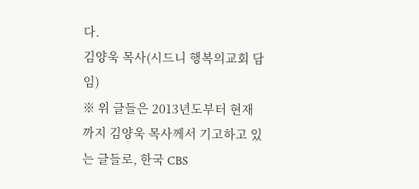다.
김양욱 목사(시드니 행복의교회 담임)
※ 위 글들은 2013년도부터 현재까지 김양욱 목사께서 기고하고 있는 글들로, 한국 CBS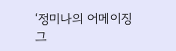‘정미나의 어메이징 그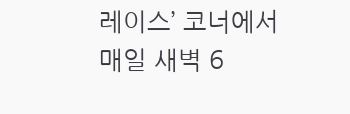레이스’ 코너에서 매일 새벽 6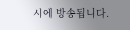시에 방송됩니다.